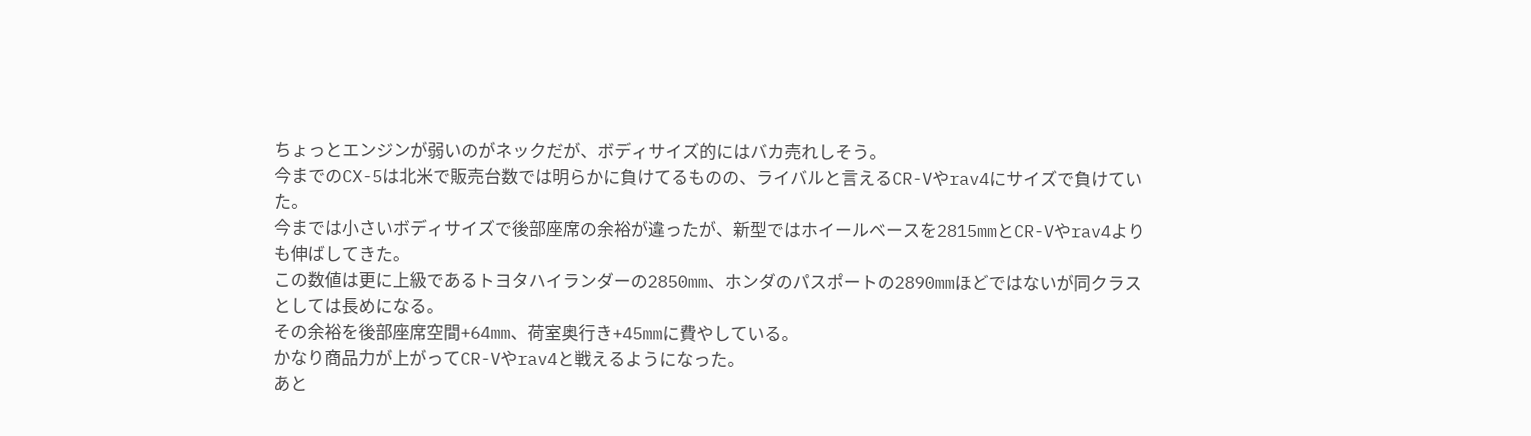ちょっとエンジンが弱いのがネックだが、ボディサイズ的にはバカ売れしそう。
今までのCX-5は北米で販売台数では明らかに負けてるものの、ライバルと言えるCR-Vやrav4にサイズで負けていた。
今までは小さいボディサイズで後部座席の余裕が違ったが、新型ではホイールベースを2815mmとCR-Vやrav4よりも伸ばしてきた。
この数値は更に上級であるトヨタハイランダーの2850mm、ホンダのパスポートの2890mmほどではないが同クラスとしては長めになる。
その余裕を後部座席空間+64mm、荷室奥行き+45mmに費やしている。
かなり商品力が上がってCR-Vやrav4と戦えるようになった。
あと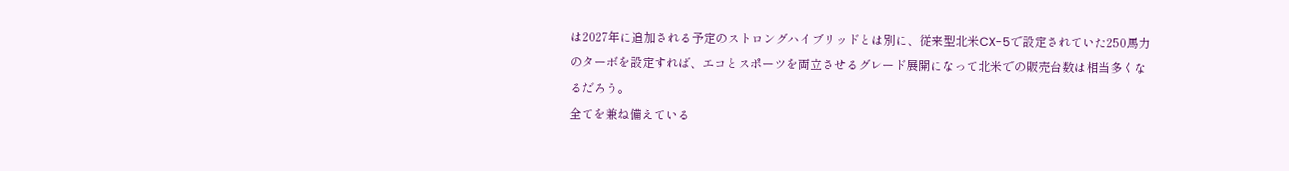は2027年に追加される予定のストロングハイブリッドとは別に、従来型北米CX-5で設定されていた250馬力のターボを設定すれば、エコとスポーツを両立させるグレード展開になって北米での販売台数は相当多くなるだろう。
全てを兼ね備えている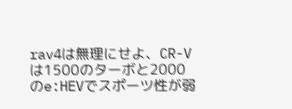rav4は無理にせよ、CR-Vは1500のターボと2000のe:HEVでスポーツ性が弱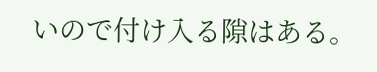いので付け入る隙はある。